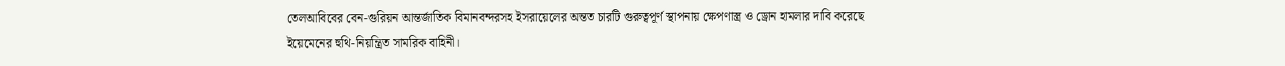তেলআবিবের বেন-গুরিয়ন আন্তর্জাতিক বিমানবন্দরসহ ইসরায়েলের অন্তত চারটি গুরুত্বপূর্ণ স্থাপনায় ক্ষেপণাস্ত্র ও ড্রোন হামলার দাবি করেছে ইয়েমেনের হুথি-নিয়ন্ত্রিত সামরিক বাহিনী।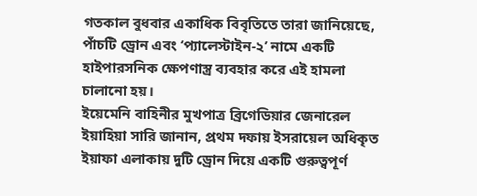গতকাল বুধবার একাধিক বিবৃতিতে তারা জানিয়েছে, পাঁচটি ড্রোন এবং ‘প্যালেস্টাইন-২’ নামে একটি হাইপারসনিক ক্ষেপণাস্ত্র ব্যবহার করে এই হামলা চালানো হয়।
ইয়েমেনি বাহিনীর মুখপাত্র ব্রিগেডিয়ার জেনারেল ইয়াহিয়া সারি জানান, প্রথম দফায় ইসরায়েল অধিকৃত ইয়াফা এলাকায় দুটি ড্রোন দিয়ে একটি গুরুত্বপূর্ণ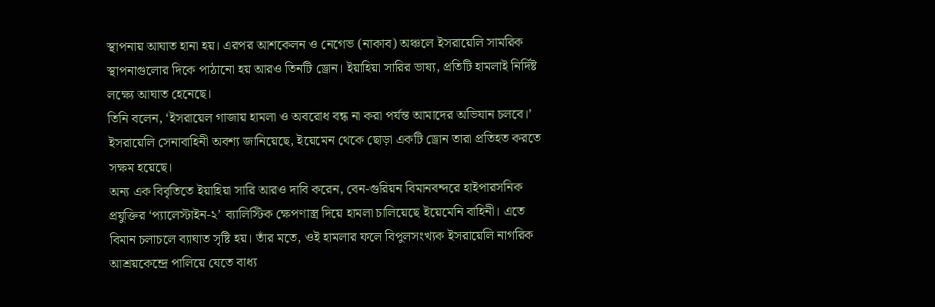স্থাপনায় আঘাত হানা হয়। এরপর আশকেলন ও নেগেভ (নাকাব) অঞ্চলে ইসরায়েলি সামরিক স্থাপনাগুলোর দিকে পাঠানো হয় আরও তিনটি ড্রোন। ইয়াহিয়া সারির ভাষ্য, প্রতিটি হামলাই নির্দিষ্ট লক্ষ্যে আঘাত হেনেছে।
তিনি বলেন, ‘ইসরায়েল গাজায় হামলা ও অবরোধ বন্ধ না করা পর্যন্ত আমাদের অভিযান চলবে।’
ইসরায়েলি সেনাবাহিনী অবশ্য জানিয়েছে, ইয়েমেন থেকে ছোড়া একটি ড্রোন তারা প্রতিহত করতে সক্ষম হয়েছে।
অন্য এক বিবৃতিতে ইয়াহিয়া সারি আরও দাবি করেন, বেন-গুরিয়ন বিমানবন্দরে হাইপারসনিক প্রযুক্তির ‘প্যালেস্টাইন-২’ ব্যালিস্টিক ক্ষেপণাস্ত্র দিয়ে হামলা চালিয়েছে ইয়েমেনি বাহিনী। এতে বিমান চলাচলে ব্যাঘাত সৃষ্টি হয়। তাঁর মতে, ওই হামলার ফলে বিপুলসংখ্যক ইসরায়েলি নাগরিক আশ্রয়কেন্দ্রে পালিয়ে যেতে বাধ্য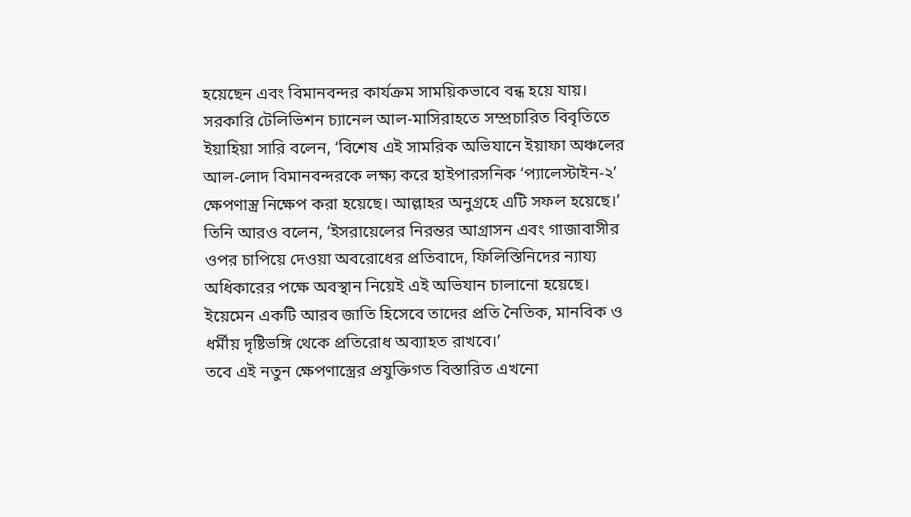হয়েছেন এবং বিমানবন্দর কার্যক্রম সাময়িকভাবে বন্ধ হয়ে যায়।
সরকারি টেলিভিশন চ্যানেল আল-মাসিরাহতে সম্প্রচারিত বিবৃতিতে ইয়াহিয়া সারি বলেন, ‘বিশেষ এই সামরিক অভিযানে ইয়াফা অঞ্চলের আল-লোদ বিমানবন্দরকে লক্ষ্য করে হাইপারসনিক ‘প্যালেস্টাইন-২’ ক্ষেপণাস্ত্র নিক্ষেপ করা হয়েছে। আল্লাহর অনুগ্রহে এটি সফল হয়েছে।’
তিনি আরও বলেন, ‘ইসরায়েলের নিরন্তর আগ্রাসন এবং গাজাবাসীর ওপর চাপিয়ে দেওয়া অবরোধের প্রতিবাদে, ফিলিস্তিনিদের ন্যায্য অধিকারের পক্ষে অবস্থান নিয়েই এই অভিযান চালানো হয়েছে। ইয়েমেন একটি আরব জাতি হিসেবে তাদের প্রতি নৈতিক, মানবিক ও ধর্মীয় দৃষ্টিভঙ্গি থেকে প্রতিরোধ অব্যাহত রাখবে।’
তবে এই নতুন ক্ষেপণাস্ত্রের প্রযুক্তিগত বিস্তারিত এখনো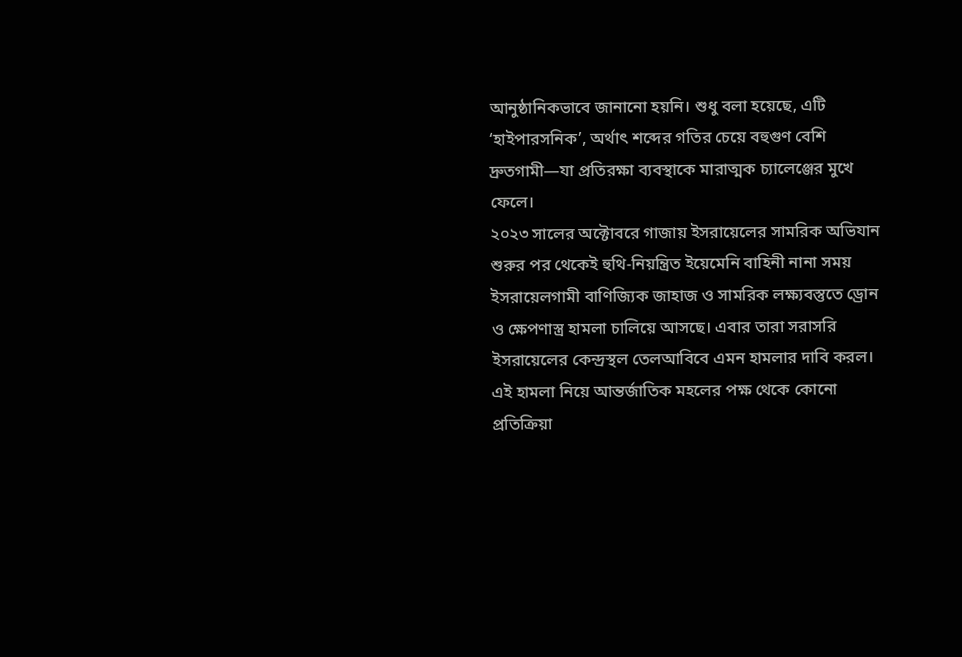আনুষ্ঠানিকভাবে জানানো হয়নি। শুধু বলা হয়েছে, এটি ‘হাইপারসনিক’, অর্থাৎ শব্দের গতির চেয়ে বহুগুণ বেশি দ্রুতগামী—যা প্রতিরক্ষা ব্যবস্থাকে মারাত্মক চ্যালেঞ্জের মুখে ফেলে।
২০২৩ সালের অক্টোবরে গাজায় ইসরায়েলের সামরিক অভিযান শুরুর পর থেকেই হুথি-নিয়ন্ত্রিত ইয়েমেনি বাহিনী নানা সময় ইসরায়েলগামী বাণিজ্যিক জাহাজ ও সামরিক লক্ষ্যবস্তুতে ড্রোন ও ক্ষেপণাস্ত্র হামলা চালিয়ে আসছে। এবার তারা সরাসরি ইসরায়েলের কেন্দ্রস্থল তেলআবিবে এমন হামলার দাবি করল।
এই হামলা নিয়ে আন্তর্জাতিক মহলের পক্ষ থেকে কোনো প্রতিক্রিয়া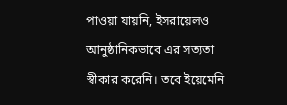পাওয়া যায়নি, ইসরায়েলও আনুষ্ঠানিকভাবে এর সত্যতা স্বীকার করেনি। তবে ইয়েমেনি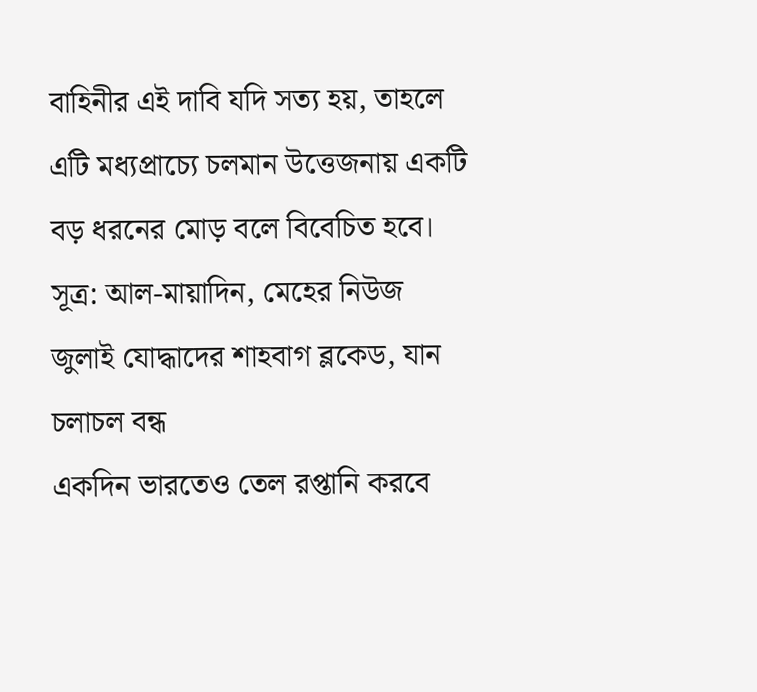বাহিনীর এই দাবি যদি সত্য হয়, তাহলে এটি মধ্যপ্রাচ্যে চলমান উত্তেজনায় একটি বড় ধরনের মোড় বলে বিবেচিত হবে।
সূত্র: আল-মায়াদিন, মেহের নিউজ
জুলাই যোদ্ধাদের শাহবাগ ব্লকেড, যান চলাচল বন্ধ
একদিন ভারতেও তেল রপ্তানি করবে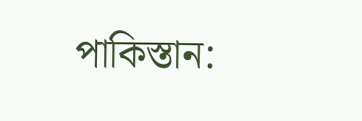পাকিস্তান: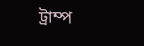ট্রাম্প